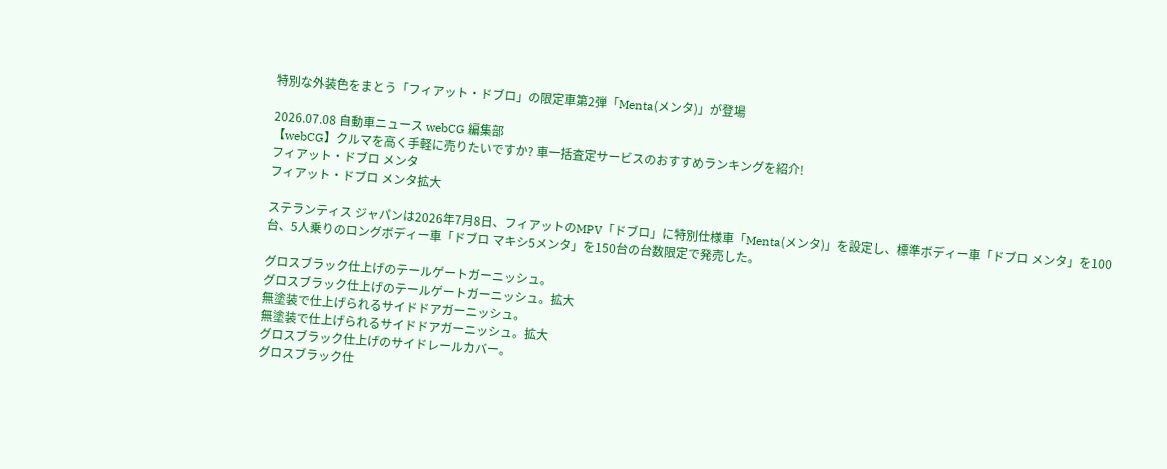特別な外装色をまとう「フィアット・ドブロ」の限定車第2弾「Menta(メンタ)」が登場

2026.07.08 自動車ニュース webCG 編集部
【webCG】クルマを高く手軽に売りたいですか? 車一括査定サービスのおすすめランキングを紹介!
フィアット・ドブロ メンタ
フィアット・ドブロ メンタ拡大

ステランティス ジャパンは2026年7月8日、フィアットのMPV「ドブロ」に特別仕様車「Menta(メンタ)」を設定し、標準ボディー車「ドブロ メンタ」を100台、5人乗りのロングボディー車「ドブロ マキシ5メンタ」を150台の台数限定で発売した。

グロスブラック仕上げのテールゲートガーニッシュ。
グロスブラック仕上げのテールゲートガーニッシュ。拡大
無塗装で仕上げられるサイドドアガーニッシュ。
無塗装で仕上げられるサイドドアガーニッシュ。拡大
グロスブラック仕上げのサイドレールカバー。
グロスブラック仕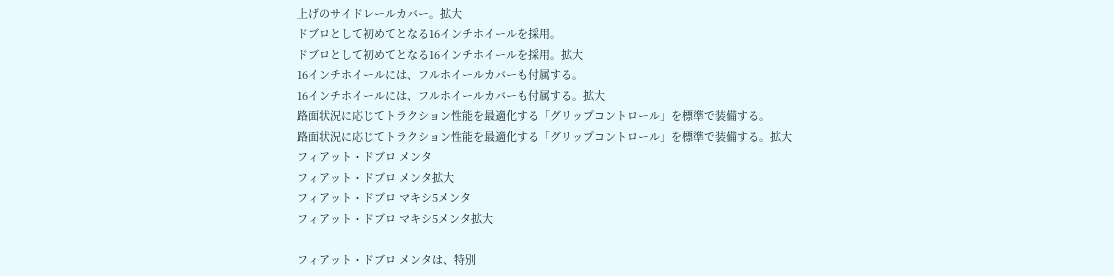上げのサイドレールカバー。拡大
ドブロとして初めてとなる16インチホイールを採用。
ドブロとして初めてとなる16インチホイールを採用。拡大
16インチホイールには、フルホイールカバーも付属する。
16インチホイールには、フルホイールカバーも付属する。拡大
路面状況に応じてトラクション性能を最適化する「グリップコントロール」を標準で装備する。
路面状況に応じてトラクション性能を最適化する「グリップコントロール」を標準で装備する。拡大
フィアット・ドブロ メンタ
フィアット・ドブロ メンタ拡大
フィアット・ドブロ マキシ5メンタ
フィアット・ドブロ マキシ5メンタ拡大

フィアット・ドブロ メンタは、特別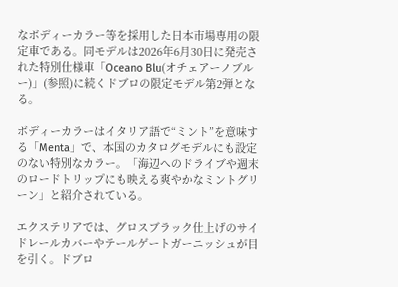なボディーカラー等を採用した日本市場専用の限定車である。同モデルは2026年6月30日に発売された特別仕様車「Oceano Blu(オチェアーノブルー)」(参照)に続くドブロの限定モデル第2弾となる。

ボディーカラーはイタリア語で“ミント”を意味する「Menta」で、本国のカタログモデルにも設定のない特別なカラー。「海辺へのドライブや週末のロードトリップにも映える爽やかなミントグリーン」と紹介されている。

エクステリアでは、グロスブラック仕上げのサイドレールカバーやテールゲートガーニッシュが目を引く。ドブロ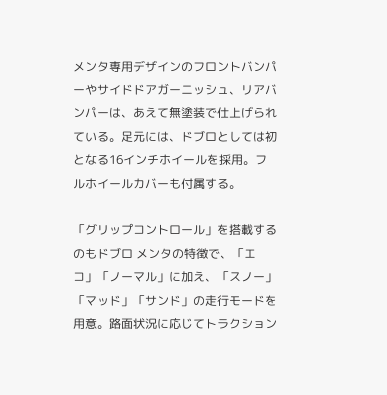メンタ専用デザインのフロントバンパーやサイドドアガーニッシュ、リアバンパーは、あえて無塗装で仕上げられている。足元には、ドブロとしては初となる16インチホイールを採用。フルホイールカバーも付属する。

「グリップコントロール」を搭載するのもドブロ メンタの特徴で、「エコ」「ノーマル」に加え、「スノー」「マッド」「サンド」の走行モードを用意。路面状況に応じてトラクション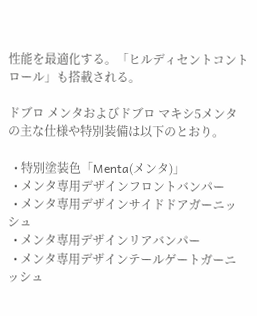性能を最適化する。「ヒルディセントコントロール」も搭載される。

ドブロ メンタおよびドブロ マキシ5メンタの主な仕様や特別装備は以下のとおり。

  • 特別塗装色「Menta(メンタ)」
  • メンタ専用デザインフロントバンパー
  • メンタ専用デザインサイドドアガーニッシュ
  • メンタ専用デザインリアバンパー
  • メンタ専用デザインテールゲートガーニッシュ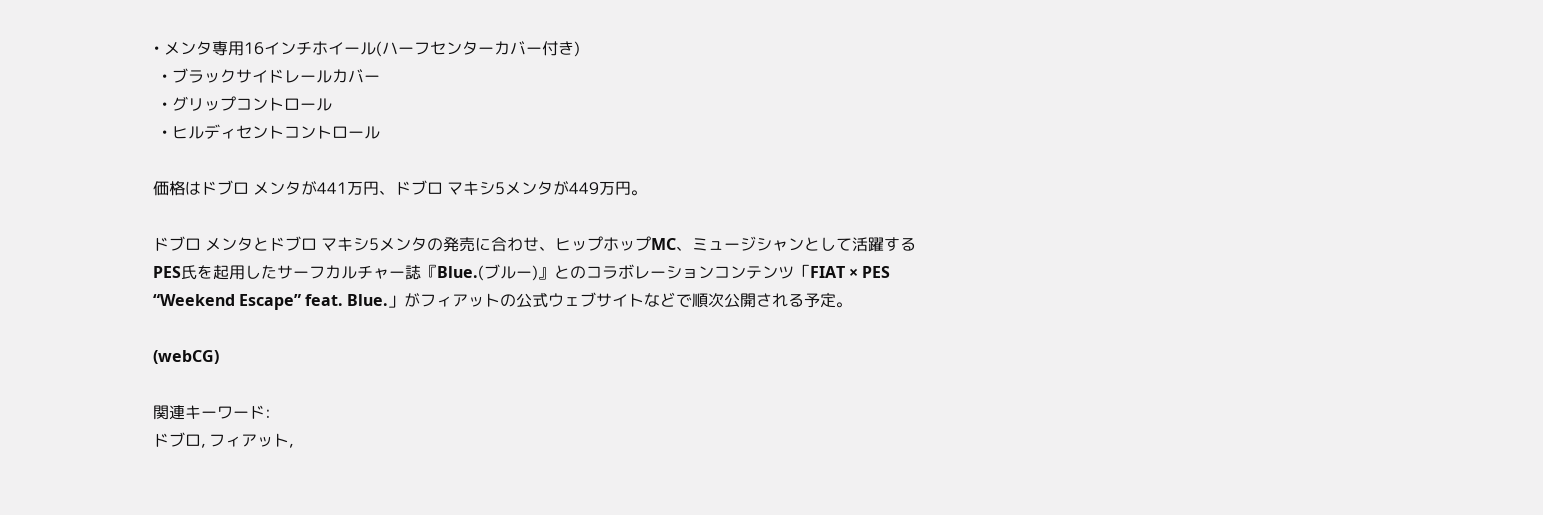• メンタ専用16インチホイール(ハーフセンターカバー付き)
  • ブラックサイドレールカバー
  • グリップコントロール
  • ヒルディセントコントロール

価格はドブロ メンタが441万円、ドブロ マキシ5メンタが449万円。

ドブロ メンタとドブロ マキシ5メンタの発売に合わせ、ヒップホップMC、ミュージシャンとして活躍するPES氏を起用したサーフカルチャー誌『Blue.(ブルー)』とのコラボレーションコンテンツ「FIAT × PES “Weekend Escape” feat. Blue.」がフィアットの公式ウェブサイトなどで順次公開される予定。

(webCG)

関連キーワード:
ドブロ, フィアット,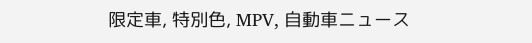限定車, 特別色, MPV, 自動車ニュース